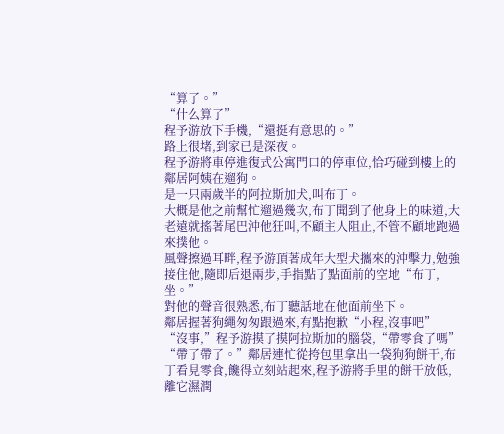“算了。”
“什么算了”
程予游放下手機,“還挺有意思的。”
路上很堵,到家已是深夜。
程予游將車停進復式公寓門口的停車位,恰巧碰到樓上的鄰居阿姨在遛狗。
是一只兩歲半的阿拉斯加犬,叫布丁。
大概是他之前幫忙遛過幾次,布丁聞到了他身上的味道,大老遠就搖著尾巴沖他狂叫,不顧主人阻止,不管不顧地跑過來撲他。
風聲擦過耳畔,程予游頂著成年大型犬攜來的沖擊力,勉強接住他,隨即后退兩步,手指點了點面前的空地“布丁,坐。”
對他的聲音很熟悉,布丁聽話地在他面前坐下。
鄰居握著狗繩匆匆跟過來,有點抱歉“小程,沒事吧”
“沒事,”程予游摸了摸阿拉斯加的腦袋,“帶零食了嗎”
“帶了帶了。”鄰居連忙從挎包里拿出一袋狗狗餅干,布丁看見零食,饞得立刻站起來,程予游將手里的餅干放低,離它濕潤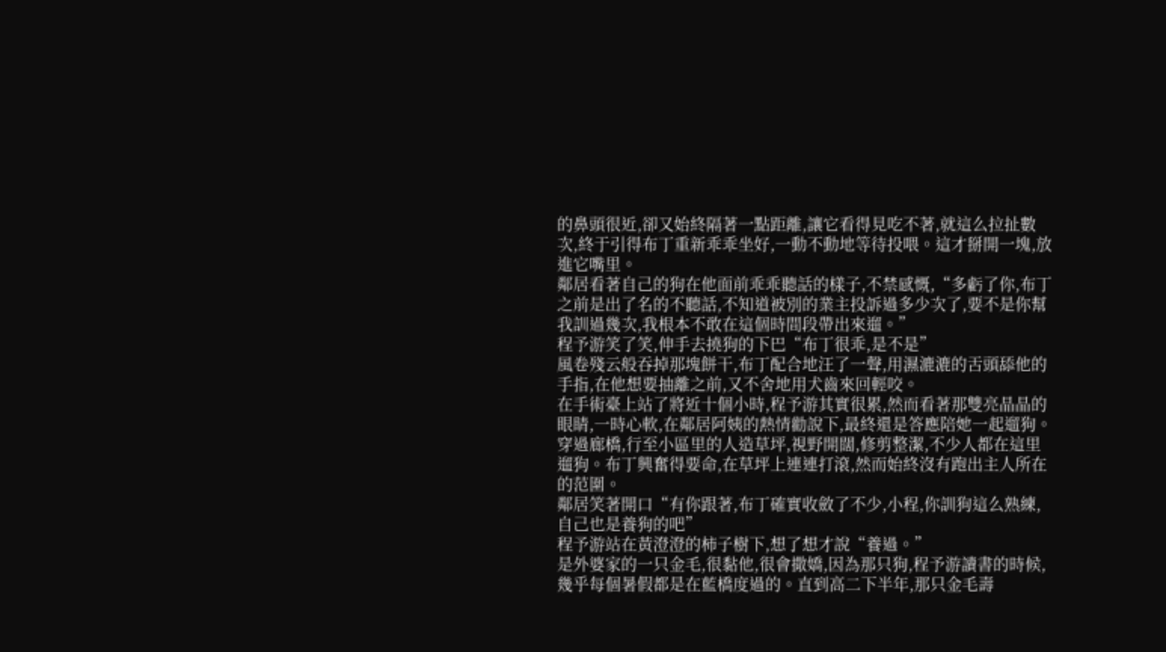的鼻頭很近,卻又始終隔著一點距離,讓它看得見吃不著,就這么拉扯數次,終于引得布丁重新乖乖坐好,一動不動地等待投喂。這才掰開一塊,放進它嘴里。
鄰居看著自己的狗在他面前乖乖聽話的樣子,不禁感慨,“多虧了你,布丁之前是出了名的不聽話,不知道被別的業主投訴過多少次了,要不是你幫我訓過幾次,我根本不敢在這個時間段帶出來遛。”
程予游笑了笑,伸手去撓狗的下巴“布丁很乖,是不是”
風卷殘云般吞掉那塊餅干,布丁配合地汪了一聲,用濕漉漉的舌頭舔他的手指,在他想要抽離之前,又不舍地用犬齒來回輕咬。
在手術臺上站了將近十個小時,程予游其實很累,然而看著那雙亮晶晶的眼睛,一時心軟,在鄰居阿姨的熱情勸說下,最終還是答應陪她一起遛狗。
穿過廊橋,行至小區里的人造草坪,視野開闊,修剪整潔,不少人都在這里遛狗。布丁興奮得要命,在草坪上連連打滾,然而始終沒有跑出主人所在的范圍。
鄰居笑著開口“有你跟著,布丁確實收斂了不少,小程,你訓狗這么熟練,自己也是養狗的吧”
程予游站在黃澄澄的柿子樹下,想了想才說“養過。”
是外婆家的一只金毛,很黏他,很會撒嬌,因為那只狗,程予游讀書的時候,幾乎每個暑假都是在藍橋度過的。直到高二下半年,那只金毛壽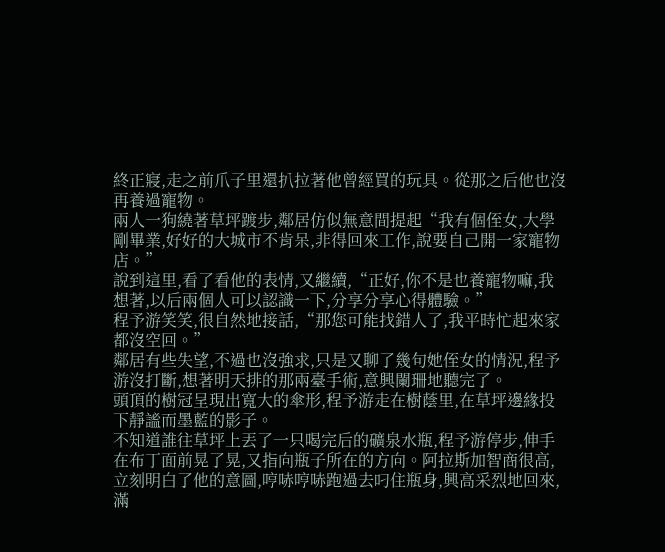終正寢,走之前爪子里還扒拉著他曾經買的玩具。從那之后他也沒再養過寵物。
兩人一狗繞著草坪踱步,鄰居仿似無意間提起“我有個侄女,大學剛畢業,好好的大城市不肯呆,非得回來工作,說要自己開一家寵物店。”
說到這里,看了看他的表情,又繼續,“正好,你不是也養寵物嘛,我想著,以后兩個人可以認識一下,分享分享心得體驗。”
程予游笑笑,很自然地接話,“那您可能找錯人了,我平時忙起來家都沒空回。”
鄰居有些失望,不過也沒強求,只是又聊了幾句她侄女的情況,程予游沒打斷,想著明天排的那兩臺手術,意興闌珊地聽完了。
頭頂的樹冠呈現出寬大的傘形,程予游走在樹蔭里,在草坪邊緣投下靜謐而墨藍的影子。
不知道誰往草坪上丟了一只喝完后的礦泉水瓶,程予游停步,伸手在布丁面前晃了晃,又指向瓶子所在的方向。阿拉斯加智商很高,立刻明白了他的意圖,哼哧哼哧跑過去叼住瓶身,興高采烈地回來,滿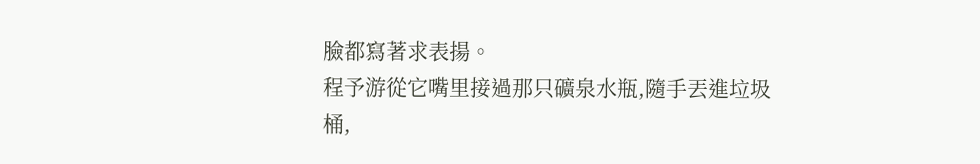臉都寫著求表揚。
程予游從它嘴里接過那只礦泉水瓶,隨手丟進垃圾桶,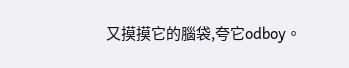又摸摸它的腦袋,夸它odboy。